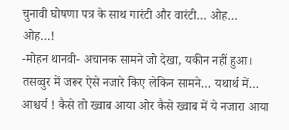चुनावी घोषणा पत्र के साथ गारंटी और वारंटी… ओह… ओह…!
-मोहन थानवी- अचानक सामने जो देखा, यकीन नहीं हुआ। तसव्वुर में जरूर ऐसे नजारे किए लेकिन सामने… यथार्थ में… आश्चर्य ! कैसे तो ख्वाब आया ओर कैसे ख्वाब में ये नजारा आया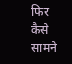फिर कैसे सामने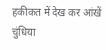हकीकत में देख कर आंखें चुंधिया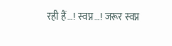रही हैं…! स्वप्न…! जरूर स्वप्न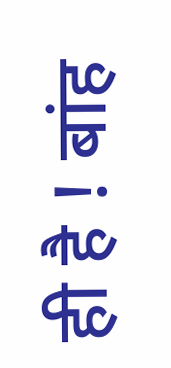ही है ! बांह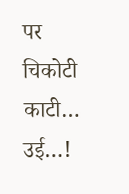पर चिकोटी काटी… उई…!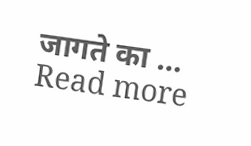जागते का … Read more